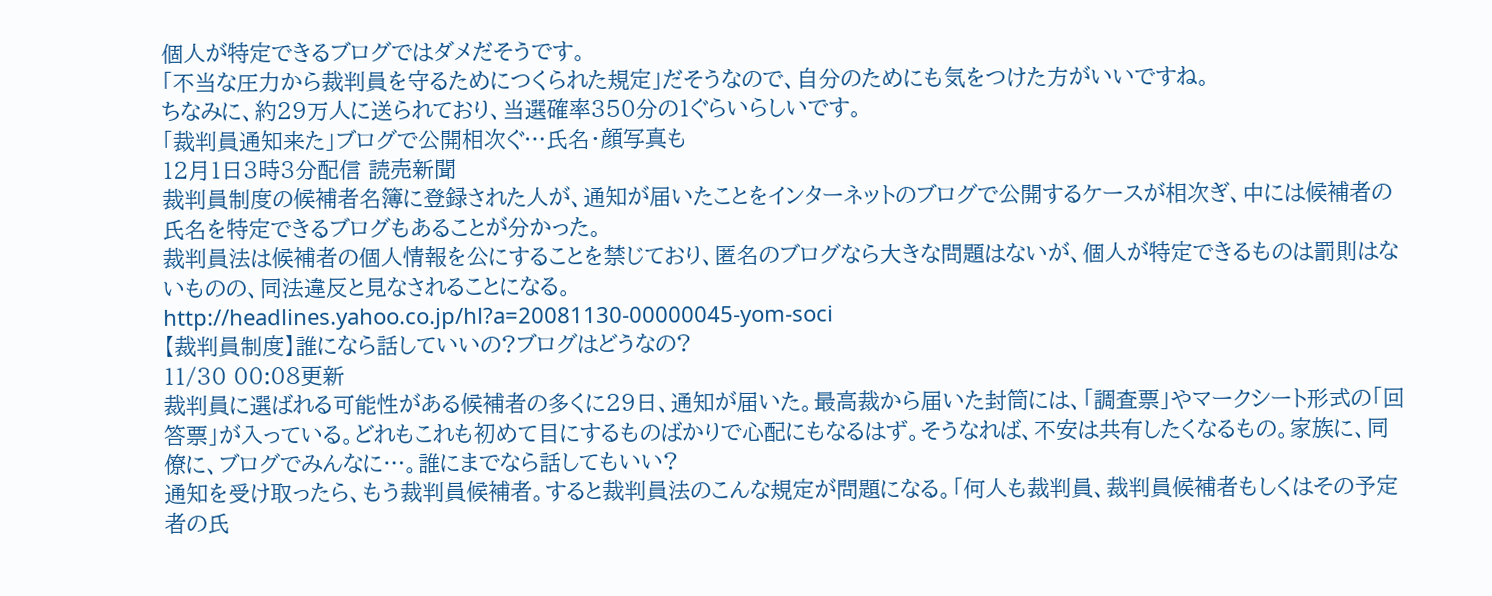個人が特定できるブログではダメだそうです。
「不当な圧力から裁判員を守るためにつくられた規定」だそうなので、自分のためにも気をつけた方がいいですね。
ちなみに、約29万人に送られており、当選確率350分の1ぐらいらしいです。
「裁判員通知来た」ブログで公開相次ぐ…氏名・顔写真も
12月1日3時3分配信 読売新聞
裁判員制度の候補者名簿に登録された人が、通知が届いたことをインターネットのブログで公開するケースが相次ぎ、中には候補者の氏名を特定できるブログもあることが分かった。
裁判員法は候補者の個人情報を公にすることを禁じており、匿名のブログなら大きな問題はないが、個人が特定できるものは罰則はないものの、同法違反と見なされることになる。
http://headlines.yahoo.co.jp/hl?a=20081130-00000045-yom-soci
【裁判員制度】誰になら話していいの?ブログはどうなの?
11/30 00:08更新
裁判員に選ばれる可能性がある候補者の多くに29日、通知が届いた。最高裁から届いた封筒には、「調査票」やマークシート形式の「回答票」が入っている。どれもこれも初めて目にするものばかりで心配にもなるはず。そうなれば、不安は共有したくなるもの。家族に、同僚に、ブログでみんなに…。誰にまでなら話してもいい?
通知を受け取ったら、もう裁判員候補者。すると裁判員法のこんな規定が問題になる。「何人も裁判員、裁判員候補者もしくはその予定者の氏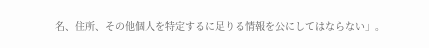名、住所、その他個人を特定するに足りる情報を公にしてはならない」。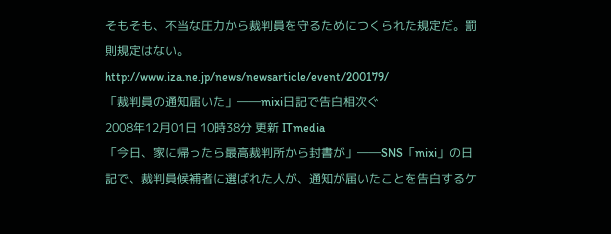そもそも、不当な圧力から裁判員を守るためにつくられた規定だ。罰則規定はない。
http://www.iza.ne.jp/news/newsarticle/event/200179/
「裁判員の通知届いた」――mixi日記で告白相次ぐ
2008年12月01日 10時38分 更新 ITmedia
「今日、家に帰ったら最高裁判所から封書が」――SNS「mixi」の日記で、裁判員候補者に選ばれた人が、通知が届いたことを告白するケ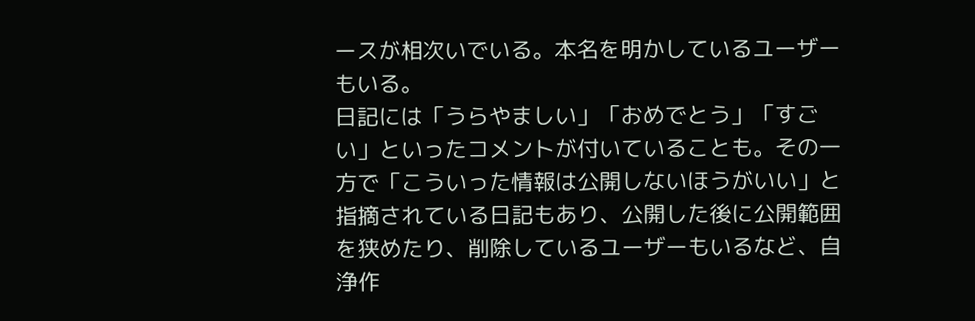ースが相次いでいる。本名を明かしているユーザーもいる。
日記には「うらやましい」「おめでとう」「すごい」といったコメントが付いていることも。その一方で「こういった情報は公開しないほうがいい」と指摘されている日記もあり、公開した後に公開範囲を狭めたり、削除しているユーザーもいるなど、自浄作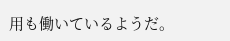用も働いているようだ。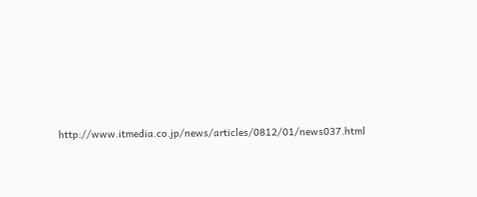http://www.itmedia.co.jp/news/articles/0812/01/news037.html